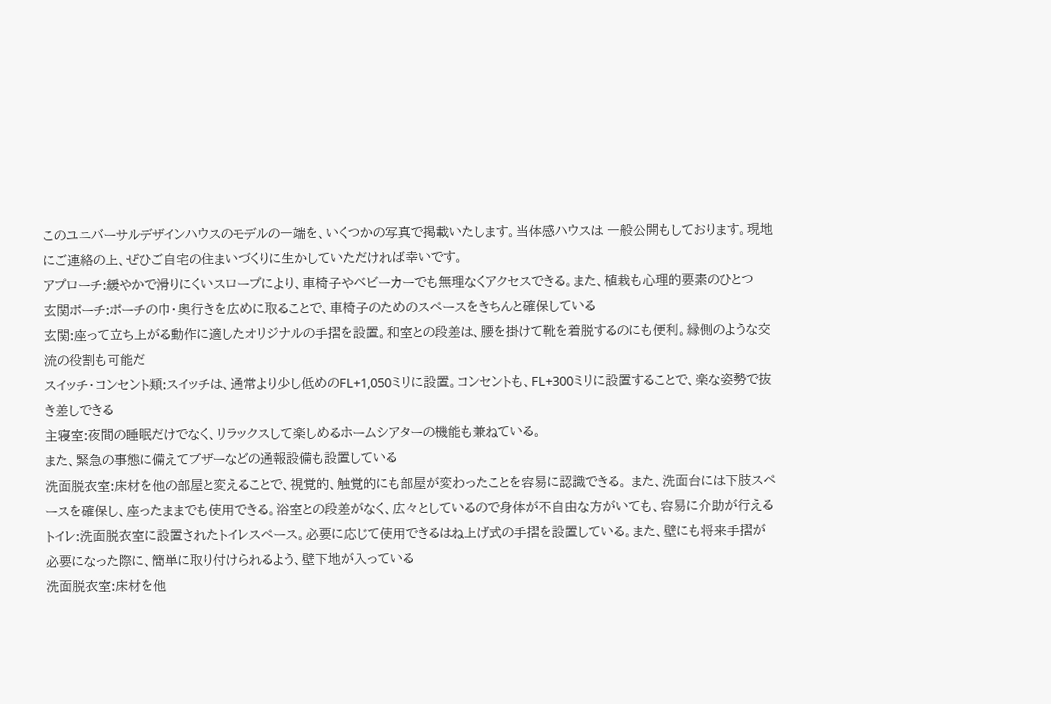このユニバーサルデザインハウスのモデルの一端を、いくつかの写真で掲載いたします。当体感ハウスは 一般公開もしております。現地にご連絡の上、ぜひご自宅の住まいづくりに生かしていただければ幸いです。
アプローチ:緩やかで滑りにくいスロープにより、車椅子やベビーカーでも無理なくアクセスできる。また、植栽も心理的要素のひとつ
玄関ポーチ:ポーチの巾・奥行きを広めに取ることで、車椅子のためのスペースをきちんと確保している
玄関:座って立ち上がる動作に適したオリジナルの手摺を設置。和室との段差は、腰を掛けて靴を着脱するのにも便利。縁側のような交流の役割も可能だ
スイッチ・コンセント類:スイッチは、通常より少し低めのFL+1,050ミリに設置。コンセントも、FL+300ミリに設置することで、楽な姿勢で抜き差しできる
主寝室:夜間の睡眠だけでなく、リラックスして楽しめるホームシアターの機能も兼ねている。
また、緊急の事態に備えてブザーなどの通報設備も設置している
洗面脱衣室:床材を他の部屋と変えることで、視覚的、触覚的にも部屋が変わったことを容易に認識できる。 また、洗面台には下肢スペースを確保し、座ったままでも使用できる。浴室との段差がなく、広々としているので身体が不自由な方がいても、容易に介助が行える
トイレ:洗面脱衣室に設置されたトイレスペース。必要に応じて使用できるはね上げ式の手摺を設置している。また、壁にも将来手摺が必要になった際に、簡単に取り付けられるよう、壁下地が入っている
洗面脱衣室:床材を他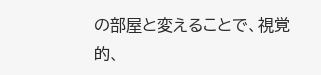の部屋と変えることで、視覚的、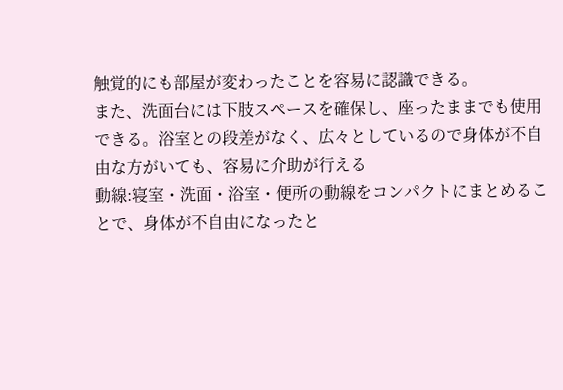触覚的にも部屋が変わったことを容易に認識できる。
また、洗面台には下肢スペースを確保し、座ったままでも使用できる。浴室との段差がなく、広々としているので身体が不自由な方がいても、容易に介助が行える
動線:寝室・洗面・浴室・便所の動線をコンパクトにまとめることで、身体が不自由になったと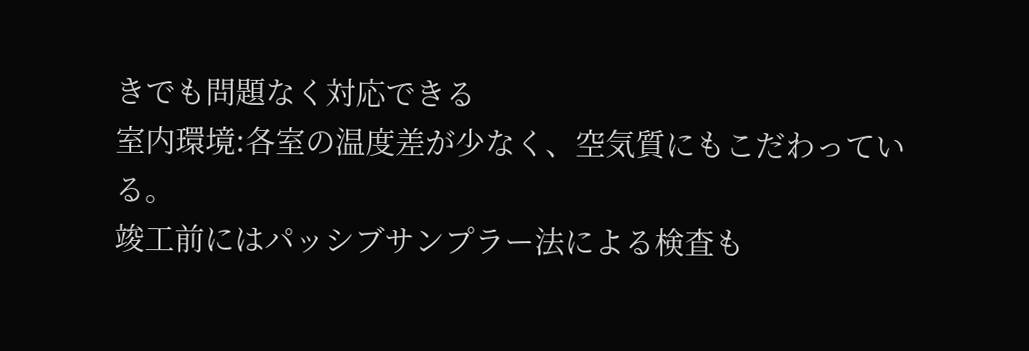きでも問題なく対応できる
室内環境:各室の温度差が少なく、空気質にもこだわっている。
竣工前にはパッシブサンプラー法による検査も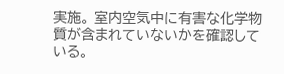実施。 室内空気中に有害な化学物質が含まれていないかを確認している。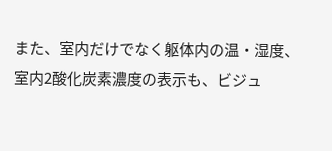また、室内だけでなく躯体内の温・湿度、室内2酸化炭素濃度の表示も、ビジュ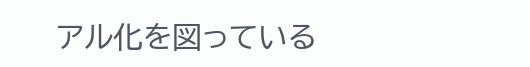アル化を図っている